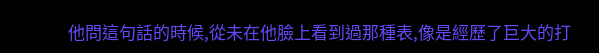他問這句話的時候,從未在他臉上看到過那種表,像是經歷了巨大的打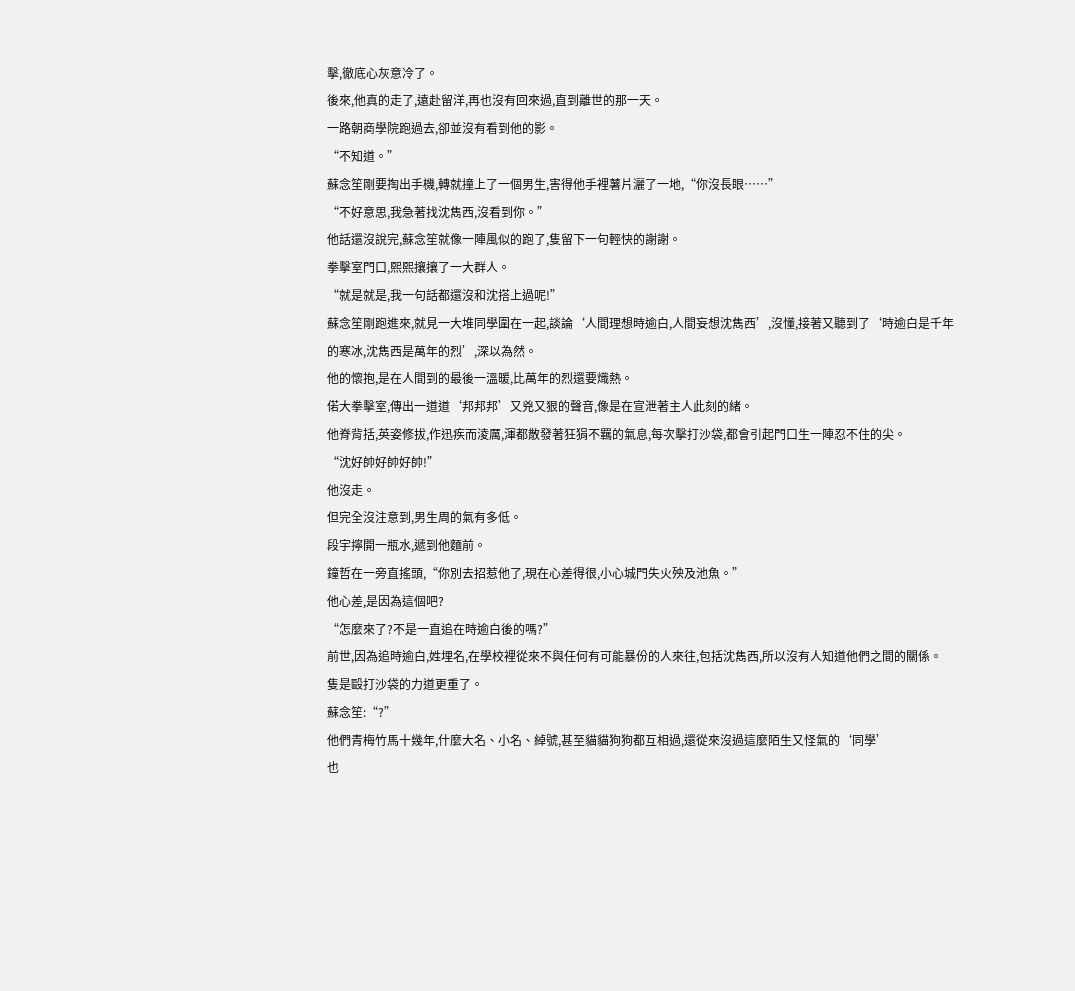擊,徹底心灰意冷了。
後來,他真的走了,遠赴留洋,再也沒有回來過,直到離世的那一天。
一路朝商學院跑過去,卻並沒有看到他的影。
“不知道。”
蘇念笙剛要掏出手機,轉就撞上了一個男生,害得他手裡薯片灑了一地,“你沒長眼……”
“不好意思,我急著找沈雋西,沒看到你。”
他話還沒說完,蘇念笙就像一陣風似的跑了,隻留下一句輕快的謝謝。
拳擊室門口,熙熙攘攘了一大群人。
“就是就是,我一句話都還沒和沈搭上過呢!”
蘇念笙剛跑進來,就見一大堆同學圍在一起,談論‘人間理想時逾白,人間妄想沈雋西’,沒懂,接著又聽到了‘時逾白是千年的寒冰,沈雋西是萬年的烈’,深以為然。
他的懷抱,是在人間到的最後一溫暖,比萬年的烈還要熾熱。
偌大拳擊室,傳出一道道‘邦邦邦’又兇又狠的聲音,像是在宣泄著主人此刻的緒。
他脊背括,英姿修拔,作迅疾而淩厲,渾都散發著狂狷不羈的氣息,每次擊打沙袋,都會引起門口生一陣忍不住的尖。
“沈好帥好帥好帥!”
他沒走。
但完全沒注意到,男生周的氣有多低。
段宇擰開一瓶水,遞到他麵前。
鐘哲在一旁直搖頭,“你別去招惹他了,現在心差得很,小心城門失火殃及池魚。”
他心差,是因為這個吧?
“怎麼來了?不是一直追在時逾白後的嗎?”
前世,因為追時逾白,姓埋名,在學校裡從來不與任何有可能暴份的人來往,包括沈雋西,所以沒有人知道他們之間的關係。
隻是毆打沙袋的力道更重了。
蘇念笙:“?”
他們青梅竹馬十幾年,什麼大名、小名、綽號,甚至貓貓狗狗都互相過,還從來沒過這麼陌生又怪氣的‘同學’
也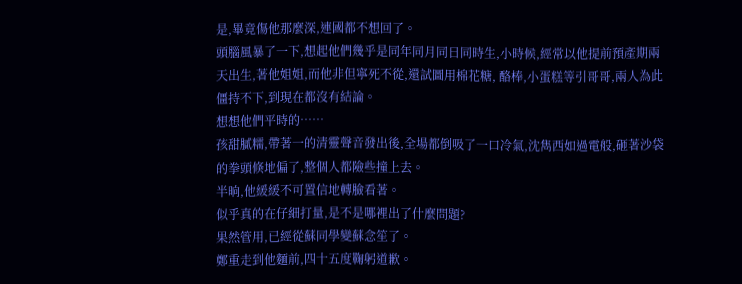是,畢竟傷他那麼深,連國都不想回了。
頭腦風暴了一下,想起他們幾乎是同年同月同日同時生,小時候,經常以他提前預產期兩天出生,著他姐姐,而他非但寧死不從,還試圖用棉花糖, 酪棒,小蛋糕等引哥哥,兩人為此僵持不下,到現在都沒有結論。
想想他們平時的……
孩甜膩糯,帶著一的清靈聲音發出後,全場都倒吸了一口冷氣,沈雋西如過電般,砸著沙袋的拳頭倏地偏了,整個人都險些撞上去。
半晌,他緩緩不可置信地轉臉看著。
似乎真的在仔細打量,是不是哪裡出了什麼問題?
果然管用,已經從蘇同學變蘇念笙了。
鄭重走到他麵前,四十五度鞠躬道歉。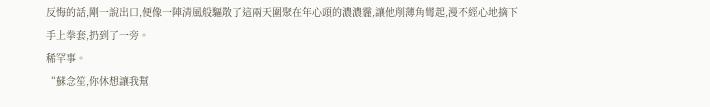反悔的話,剛一說出口,便像一陣清風般驅散了這兩天圍聚在年心頭的濃濃霾,讓他削薄角彎起,漫不經心地摘下手上拳套,扔到了一旁。
稀罕事。
“蘇念笙,你休想讓我幫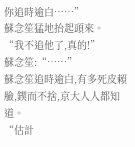你追時逾白……”
蘇念笙猛地抬起頭來。
“我不追他了,真的!”
蘇念笙:“……”
蘇念笙追時逾白,有多死皮賴臉,鍥而不捨,京大人人都知道。
“估計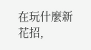在玩什麼新花招,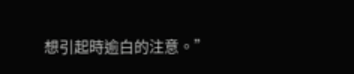想引起時逾白的注意。”